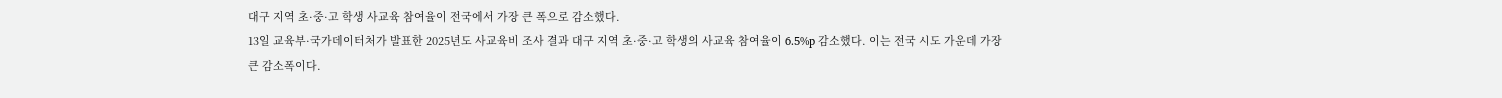대구 지역 초·중·고 학생 사교육 참여율이 전국에서 가장 큰 폭으로 감소했다.
13일 교육부·국가데이터처가 발표한 2025년도 사교육비 조사 결과 대구 지역 초·중·고 학생의 사교육 참여율이 6.5%p 감소했다. 이는 전국 시도 가운데 가장 큰 감소폭이다.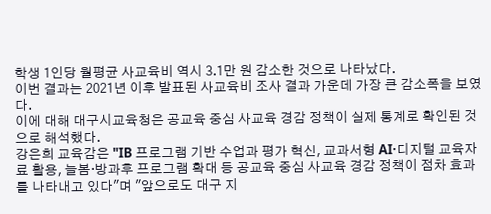학생 1인당 월평균 사교육비 역시 3.1만 원 감소한 것으로 나타났다.
이번 결과는 2021년 이후 발표된 사교육비 조사 결과 가운데 가장 큰 감소폭을 보였다.
이에 대해 대구시교육청은 공교육 중심 사교육 경감 정책이 실제 통계로 확인된 것으로 해석했다.
강은희 교육감은 "IB 프로그램 기반 수업과 평가 혁신, 교과서형 AI·디지털 교육자료 활용, 늘봄·방과후 프로그램 확대 등 공교육 중심 사교육 경감 정책이 점차 효과를 나타내고 있다"며 "앞으로도 대구 지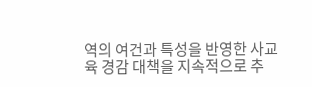역의 여건과 특성을 반영한 사교육 경감 대책을 지속적으로 추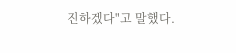진하겠다"고 말했다.